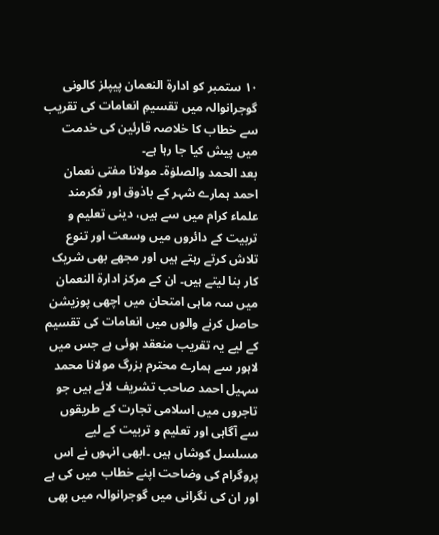۱۰ ستمبر کو ادارۃ النعمان پیپلز کالونی گوجرانوالہ میں تقسیمِ انعامات کی تقریب سے خطاب کا خلاصہ قارئین کی خدمت میں پیش کیا جا رہا ہے۔
بعد الحمد والصلوٰۃ۔ مولانا مفتی نعمان احمد ہمارے شہر کے باذوق اور فکرمند علماء کرام میں سے ہیں، دینی تعلیم و تربیت کے دائروں میں وسعت اور تنوع تلاش کرتے رہتے ہیں اور مجھے بھی شریک کار بنا لیتے ہیں۔ ان کے مرکز ادارۃ النعمان میں سہ ماہی امتحان میں اچھی پوزیشن حاصل کرنے والوں میں انعامات کی تقسیم کے لیے یہ تقریب منعقد ہوئی ہے جس میں لاہور سے ہمارے محترم بزرگ مولانا محمد سہیل احمد صاحب تشریف لائے ہیں جو تاجروں میں اسلامی تجارت کے طریقوں سے آگاہی اور تعلیم و تربیت کے لیے مسلسل کوشاں ہیں ۔ابھی انہوں نے اس پروگرام کی وضاحت اپنے خطاب میں کی ہے اور ان کی نگرانی میں گوجرانوالہ میں بھی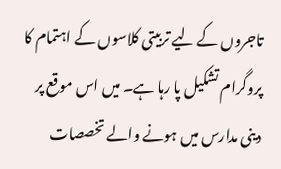تاجروں کے لیے تربیتی کلاسوں کے اہتمام کا پروگرام تشکیل پا رہا ہے۔ میں اس موقع پر دینی مدارس میں ہونے والے تخصصات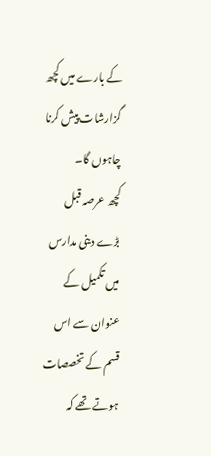کے بارے میں کچھ گزارشات پیش کرنا چاہوں گا۔
کچھ عرصہ قبل بڑے دینی مدارس میں تکمیل کے عنوان سے اس قسم کے تخصصات ہوتے تھے کہ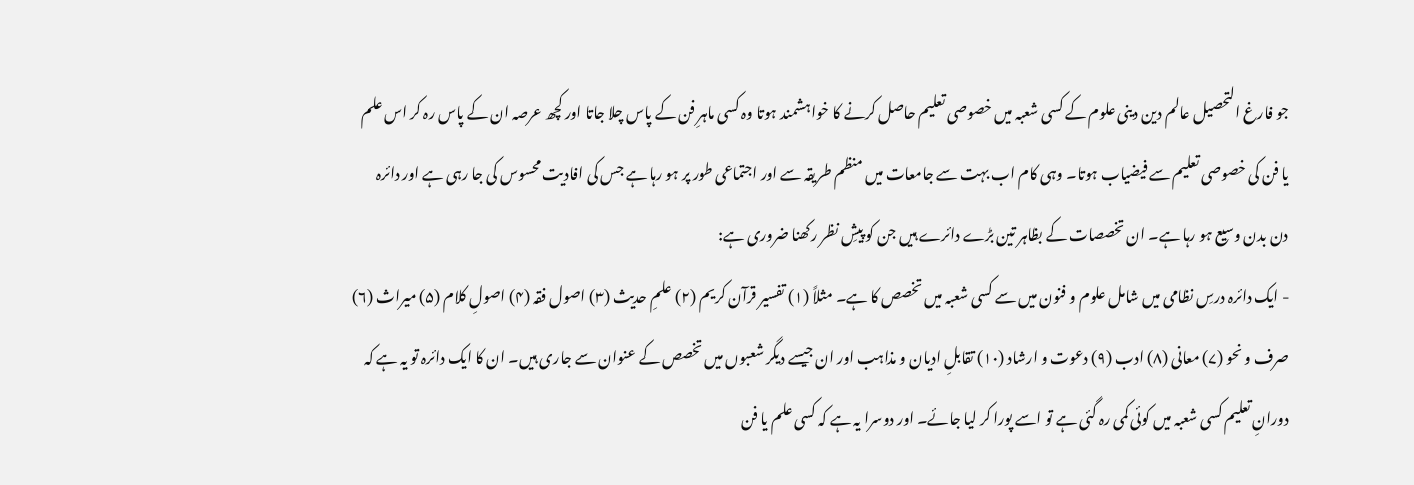جو فارغ التحصیل عالم دین دینی علوم کے کسی شعبہ میں خصوصی تعلیم حاصل کرنے کا خواہشمند ہوتا وہ کسی ماہرِ فن کے پاس چلا جاتا اور کچھ عرصہ ان کے پاس رہ کر اس علم یا فن کی خصوصی تعلیم سے فیضیاب ہوتا۔ وہی کام اب بہت سے جامعات میں منظم طریقہ سے اور اجتماعی طور پر ہو رہا ہے جس کی افادیت محسوس کی جا رہی ہے اور دائرہ دن بدن وسیع ہو رہا ہے۔ ان تخصصات کے بظاہر تین بڑے دائرے ہیں جن کو پیشِ نظر رکھنا ضروری ہے:
- ایک دائرہ درسِ نظامی میں شامل علوم و فنون میں سے کسی شعبہ میں تخصص کا ہے۔ مثلاً (۱) تفسیر قرآن کریم (۲) علمِ حدیث (۳) اصول فقہ (۴) اصولِ کلام (۵) میراث (۶) صرف و نحو (۷) معانی (۸) ادب (۹) دعوت و ارشاد (۱۰) تقابلِ ادیان و مذاہب اور ان جیسے دیگر شعبوں میں تخصص کے عنوان سے جاری ہیں۔ ان کا ایک دائرہ تو یہ ہے کہ دورانِ تعلیم کسی شعبہ میں کوئی کمی رہ گئی ہے تو اسے پورا کر لیا جائے۔ اور دوسرا یہ ہے کہ کسی علم یا فن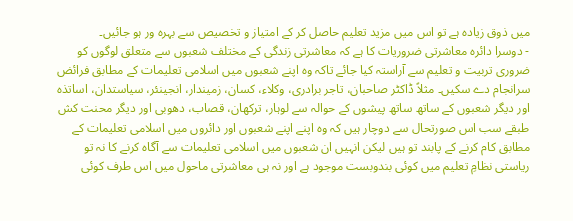میں ذوق زیادہ ہے تو اس میں مزید تعلیم حاصل کر کے امتیاز و تخصیص سے بہرہ ور ہو جائیں۔
- دوسرا دائرہ معاشرتی ضروریات کا ہے کہ معاشرتی زندگی کے مختلف شعبوں سے متعلق لوگوں کو ضروری تربیت و تعلیم سے آراستہ کیا جائے تاکہ وہ اپنے شعبوں میں اسلامی تعلیمات کے مطابق فرائض سرانجام دے سکیں۔ مثلاً ڈاکٹر صاحبان، تاجر برادری، وکلاء، کسان، زمیندار، انجینئر، سیاستدان، اساتذہ اور دیگر شعبوں کے ساتھ ساتھ پیشوں کے حوالہ سے لوہار، ترکھان، قصاب، دھوبی اور دیگر محنت کش طبقے سب اس صورتحال سے دوچار ہیں کہ وہ اپنے اپنے شعبوں اور دائروں میں اسلامی تعلیمات کے مطابق کام کرنے کے پابند تو ہیں لیکن انہیں ان شعبوں میں اسلامی تعلیمات سے آگاہ کرنے کا نہ تو ریاستی نظامِ تعلیم میں کوئی بندوبست موجود ہے اور نہ ہی معاشرتی ماحول میں اس طرف کوئی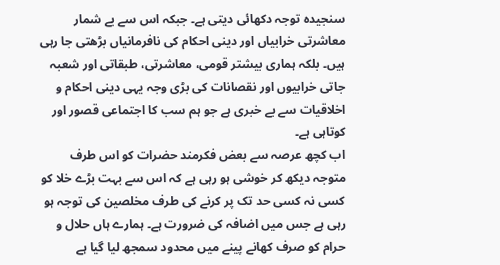سنجیدہ توجہ دکھائی دیتی ہے۔ جبکہ اس سے بے شمار معاشرتی خرابیاں اور دینی احکام کی نافرمانیاں بڑھتی جا رہی ہیں۔ بلکہ ہماری بیشتر قومی، معاشرتی، طبقاتی اور شعبہ جاتی خرابیوں اور نقصانات کی بڑی وجہ یہی دینی احکام و اخلاقیات سے بے خبری ہے جو ہم سب کا اجتماعی قصور اور کوتاہی ہے۔
اب کچھ عرصہ سے بعض فکرمند حضرات کو اس طرف متوجہ دیکھ کر خوشی ہو رہی ہے کہ اس سے بہت بڑے خلا کو کسی نہ کسی حد تک پر کرنے کی طرف مخلصین کی توجہ ہو رہی ہے جس میں اضافہ کی ضرورت ہے۔ ہمارے ہاں حلال و حرام کو صرف کھانے پینے میں محدود سمجھ لیا گیا ہے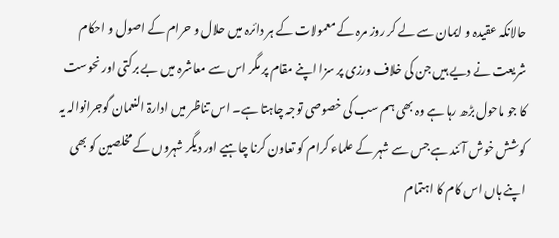حالانکہ عقیدہ و ایمان سے لے کر روز مرہ کے معمولات کے ہر دائرہ میں حلال و حرام کے اصول و احکام شریعت نے دیے ہیں جن کی خلاف ورزی پر سزا اپنے مقام پر مگر اس سے معاشرہ میں بے برکتی اور نحوست کا جو ماحول بڑھ رہا ہے وہ بھی ہم سب کی خصوصی توجہ چاہتا ہے۔ اس تناظر میں ادارۃ النعمان گوجرانوالہ یہ کوشش خوش آئند ہے جس سے شہر کے علماء کرام کو تعاون کرنا چاہیے اور دیگر شہروں کے مخلصین کو بھی اپنے ہاں اس کام کا اہتمام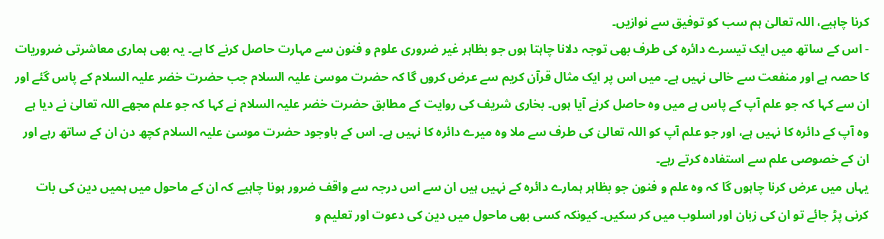کرنا چاہیے، اللہ تعالیٰ ہم سب کو توفیق سے نوازیں۔
- اس کے ساتھ میں ایک تیسرے دائرہ کی طرف بھی توجہ دلانا چاہتا ہوں جو بظاہر غیر ضروری علوم و فنون سے مہارت حاصل کرنے کا ہے۔ یہ بھی ہماری معاشرتی ضروریات کا حصہ ہے اور منفعت سے خالی نہیں ہے۔ میں اس پر ایک مثال قرآن کریم سے عرض کروں گا کہ حضرت موسیٰ علیہ السلام جب حضرت خضر علیہ السلام کے پاس گئے اور ان سے کہا کہ جو علم آپ کے پاس ہے میں وہ حاصل کرنے آیا ہوں۔ بخاری شریف کی روایت کے مطابق حضرت خضر علیہ السلام نے کہا کہ جو علم مجھے اللہ تعالیٰ نے دیا ہے وہ آپ کے دائرہ کا نہیں ہے، اور جو علم آپ کو اللہ تعالیٰ کی طرف سے ملا وہ میرے دائرہ کا نہیں ہے۔ اس کے باوجود حضرت موسیٰ علیہ السلام کچھ دن ان کے ساتھ رہے اور ان کے خصوصی علم سے استفادہ کرتے رہے۔
یہاں میں عرض کرنا چاہوں گا کہ وہ علم و فنون جو بظاہر ہمارے دائرہ کے نہیں ہیں ان سے اس درجہ سے واقف ضرور ہونا چاہیے کہ ان کے ماحول میں ہمیں دین کی بات کرنی پڑ جائے تو ان کی زبان اور اسلوب میں کر سکیں۔ کیونکہ کسی بھی ماحول میں دین کی دعوت اور تعلیم و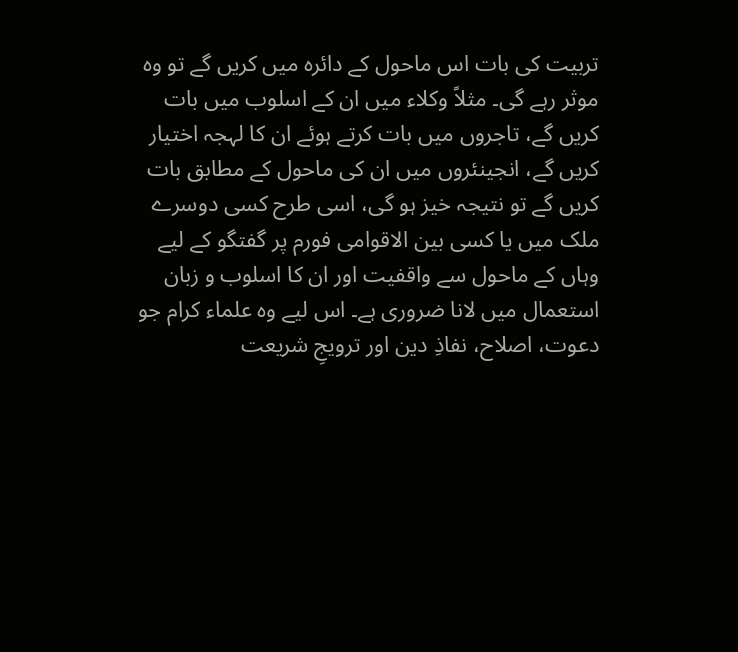تربیت کی بات اس ماحول کے دائرہ میں کریں گے تو وہ موثر رہے گی۔ مثلاً وکلاء میں ان کے اسلوب میں بات کریں گے، تاجروں میں بات کرتے ہوئے ان کا لہجہ اختیار کریں گے، انجینئروں میں ان کی ماحول کے مطابق بات کریں گے تو نتیجہ خیز ہو گی، اسی طرح کسی دوسرے ملک میں یا کسی بین الاقوامی فورم پر گفتگو کے لیے وہاں کے ماحول سے واقفیت اور ان کا اسلوب و زبان استعمال میں لانا ضروری ہے۔ اس لیے وہ علماء کرام جو دعوت، اصلاح، نفاذِ دین اور ترویجِ شریعت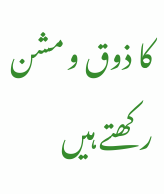کا ذوق و مشن رکھتے ہیں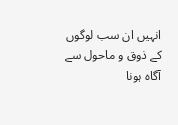انہیں ان سب لوگوں کے ذوق و ماحول سے آگاہ ہونا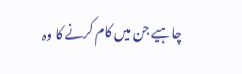چاہیے جن میں کام کرنے کا وہ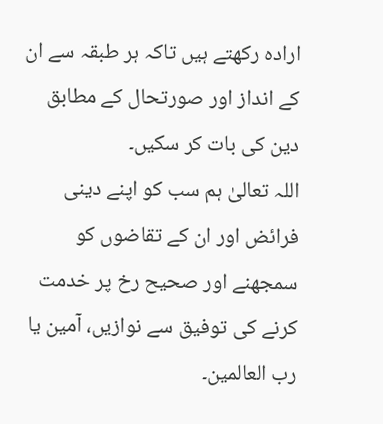ارادہ رکھتے ہیں تاکہ ہر طبقہ سے ان کے انداز اور صورتحال کے مطابق دین کی بات کر سکیں۔
اللہ تعالیٰ ہم سب کو اپنے دینی فرائض اور ان کے تقاضوں کو سمجھنے اور صحیح رخ پر خدمت کرنے کی توفیق سے نوازیں، آمین یا رب العالمین۔